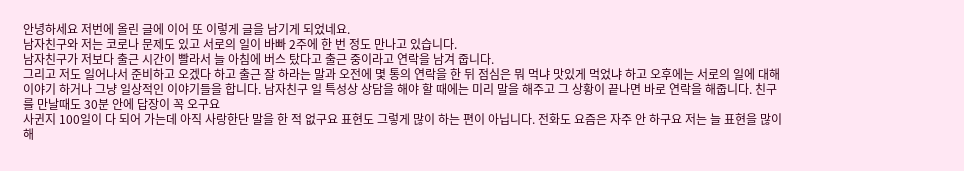안녕하세요 저번에 올린 글에 이어 또 이렇게 글을 남기게 되었네요.
남자친구와 저는 코로나 문제도 있고 서로의 일이 바빠 2주에 한 번 정도 만나고 있습니다.
남자친구가 저보다 출근 시간이 빨라서 늘 아침에 버스 탔다고 출근 중이라고 연락을 남겨 줍니다.
그리고 저도 일어나서 준비하고 오겠다 하고 출근 잘 하라는 말과 오전에 몇 통의 연락을 한 뒤 점심은 뭐 먹냐 맛있게 먹었냐 하고 오후에는 서로의 일에 대해 이야기 하거나 그냥 일상적인 이야기들을 합니다. 남자친구 일 특성상 상담을 해야 할 때에는 미리 말을 해주고 그 상황이 끝나면 바로 연락을 해줍니다. 친구를 만날때도 30분 안에 답장이 꼭 오구요
사귄지 100일이 다 되어 가는데 아직 사랑한단 말을 한 적 없구요 표현도 그렇게 많이 하는 편이 아닙니다. 전화도 요즘은 자주 안 하구요 저는 늘 표현을 많이 해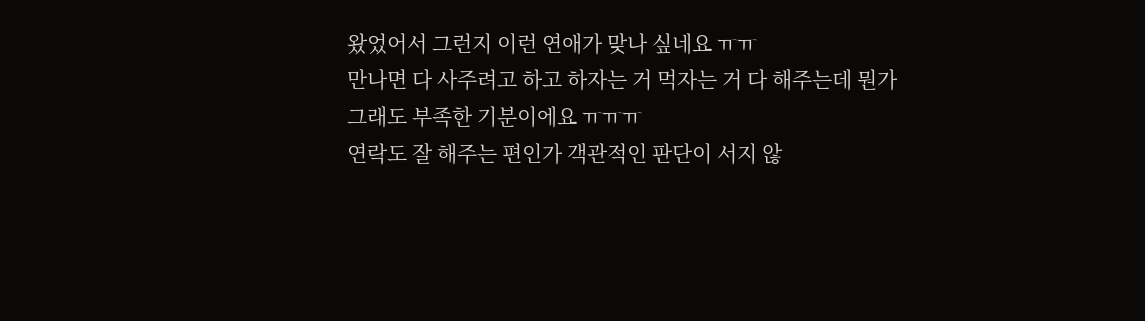왔었어서 그런지 이런 연애가 맞나 싶네요 ㅠㅠ
만나면 다 사주려고 하고 하자는 거 먹자는 거 다 해주는데 뭔가 그래도 부족한 기분이에요 ㅠㅠㅠ
연락도 잘 해주는 편인가 객관적인 판단이 서지 않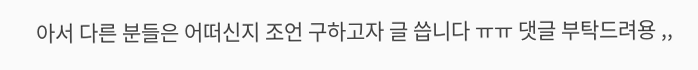아서 다른 분들은 어떠신지 조언 구하고자 글 씁니다 ㅠㅠ 댓글 부탁드려용 ,,